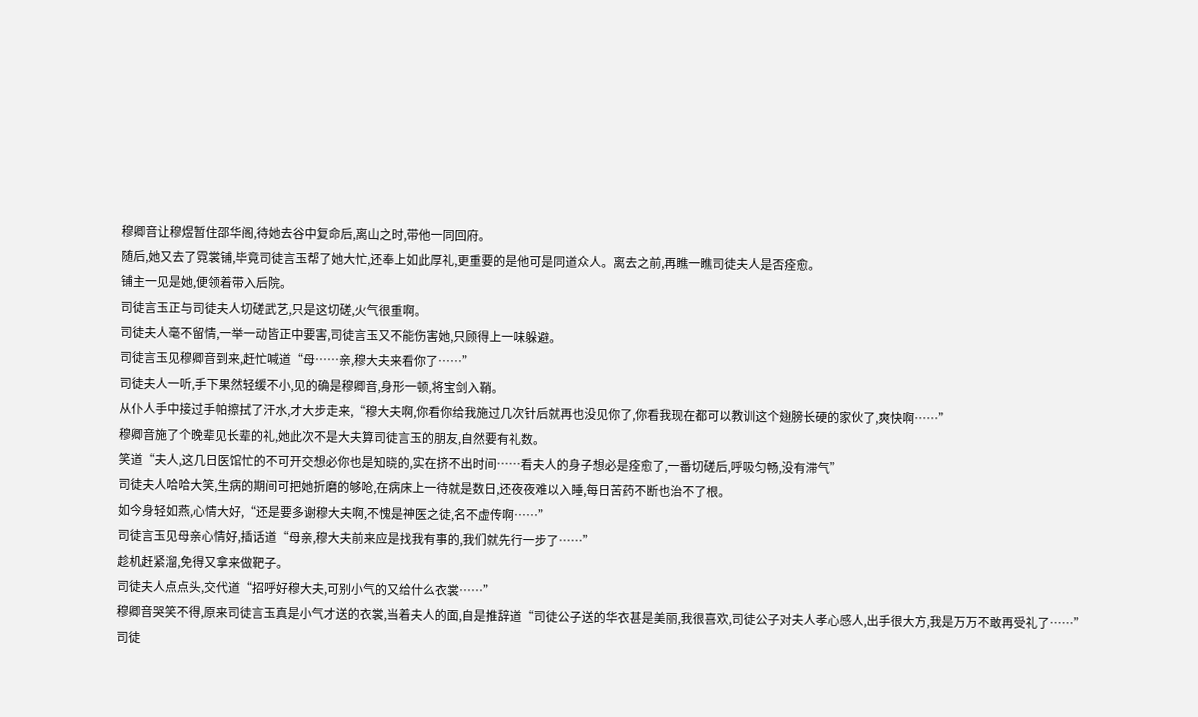穆卿音让穆煜暂住邵华阁,待她去谷中复命后,离山之时,带他一同回府。
随后,她又去了霓裳铺,毕竟司徒言玉帮了她大忙,还奉上如此厚礼,更重要的是他可是同道众人。离去之前,再瞧一瞧司徒夫人是否痊愈。
铺主一见是她,便领着带入后院。
司徒言玉正与司徒夫人切磋武艺,只是这切磋,火气很重啊。
司徒夫人毫不留情,一举一动皆正中要害,司徒言玉又不能伤害她,只顾得上一味躲避。
司徒言玉见穆卿音到来,赶忙喊道“母……亲,穆大夫来看你了……”
司徒夫人一听,手下果然轻缓不小,见的确是穆卿音,身形一顿,将宝剑入鞘。
从仆人手中接过手帕擦拭了汗水,才大步走来,“穆大夫啊,你看你给我施过几次针后就再也没见你了,你看我现在都可以教训这个翅膀长硬的家伙了,爽快啊……”
穆卿音施了个晚辈见长辈的礼,她此次不是大夫算司徒言玉的朋友,自然要有礼数。
笑道“夫人,这几日医馆忙的不可开交想必你也是知晓的,实在挤不出时间……看夫人的身子想必是痊愈了,一番切磋后,呼吸匀畅,没有滞气”
司徒夫人哈哈大笑,生病的期间可把她折磨的够呛,在病床上一待就是数日,还夜夜难以入睡,每日苦药不断也治不了根。
如今身轻如燕,心情大好,“还是要多谢穆大夫啊,不愧是神医之徒,名不虚传啊……”
司徒言玉见母亲心情好,插话道“母亲,穆大夫前来应是找我有事的,我们就先行一步了……”
趁机赶紧溜,免得又拿来做靶子。
司徒夫人点点头,交代道“招呼好穆大夫,可别小气的又给什么衣裳……”
穆卿音哭笑不得,原来司徒言玉真是小气才送的衣裳,当着夫人的面,自是推辞道“司徒公子送的华衣甚是美丽,我很喜欢,司徒公子对夫人孝心感人,出手很大方,我是万万不敢再受礼了……”
司徒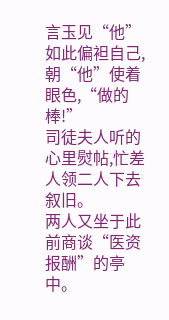言玉见“他”如此偏袒自己,朝“他”使着眼色,“做的棒!”
司徒夫人听的心里熨帖,忙差人领二人下去叙旧。
两人又坐于此前商谈“医资报酬”的亭中。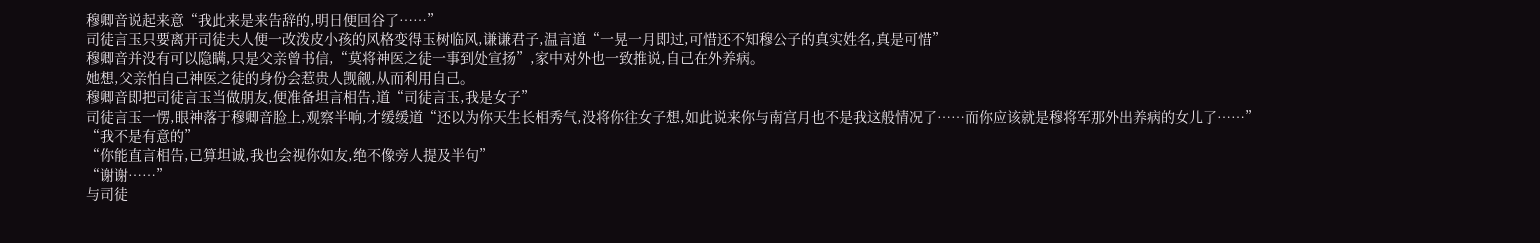穆卿音说起来意“我此来是来告辞的,明日便回谷了……”
司徒言玉只要离开司徒夫人便一改泼皮小孩的风格变得玉树临风,谦谦君子,温言道“一晃一月即过,可惜还不知穆公子的真实姓名,真是可惜”
穆卿音并没有可以隐瞒,只是父亲曾书信,“莫将神医之徒一事到处宣扬”,家中对外也一致推说,自己在外养病。
她想,父亲怕自己神医之徒的身份会惹贵人觊觎,从而利用自己。
穆卿音即把司徒言玉当做朋友,便准备坦言相告,道“司徒言玉,我是女子”
司徒言玉一愣,眼神落于穆卿音脸上,观察半响,才缓缓道“还以为你天生长相秀气,没将你往女子想,如此说来你与南宫月也不是我这般情况了……而你应该就是穆将军那外出养病的女儿了……”
“我不是有意的”
“你能直言相告,已算坦诚,我也会视你如友,绝不像旁人提及半句”
“谢谢……”
与司徒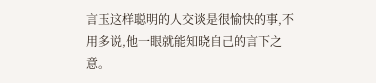言玉这样聪明的人交谈是很愉快的事,不用多说,他一眼就能知晓自己的言下之意。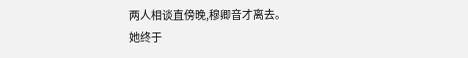两人相谈直傍晚,穆卿音才离去。
她终于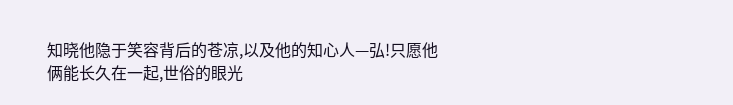知晓他隐于笑容背后的苍凉,以及他的知心人—弘!只愿他俩能长久在一起,世俗的眼光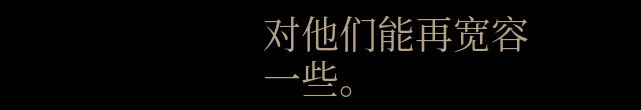对他们能再宽容一些。